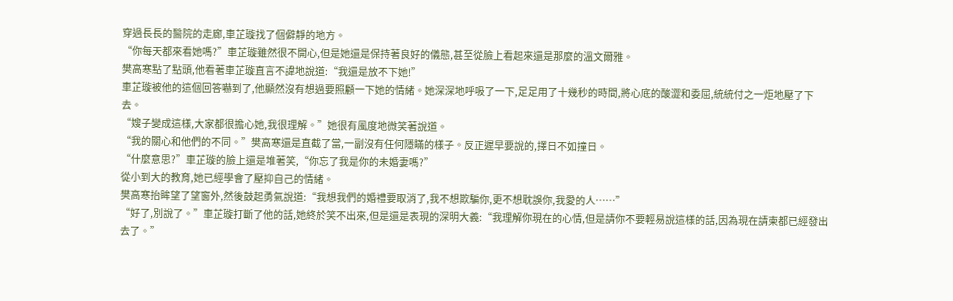穿過長長的醫院的走廊,車芷璇找了個僻靜的地方。
“你每天都來看她嗎?”車芷璇雖然很不開心,但是她還是保持著良好的儀態,甚至從臉上看起來還是那麼的溫文爾雅。
樊高寒點了點頭,他看著車芷璇直言不諱地說道:“我還是放不下她!”
車芷璇被他的這個回答嚇到了,他顯然沒有想過要照顧一下她的情緒。她深深地呼吸了一下,足足用了十幾秒的時間,將心底的酸澀和委屈,統統付之一炬地壓了下去。
“嫂子變成這樣,大家都很擔心她,我很理解。”她很有風度地微笑著說道。
“我的關心和他們的不同。”樊高寒還是直截了當,一副沒有任何隱瞞的樣子。反正遲早要說的,擇日不如撞日。
“什麼意思?”車芷璇的臉上還是堆著笑,“你忘了我是你的未婚妻嗎?”
從小到大的教育,她已經學會了壓抑自己的情緒。
樊高寒抬眸望了望窗外,然後鼓起勇氣說道:“我想我們的婚禮要取消了,我不想欺騙你,更不想耽誤你,我愛的人……”
“好了,別說了。”車芷璇打斷了他的話,她終於笑不出來,但是還是表現的深明大義:“我理解你現在的心情,但是請你不要輕易說這樣的話,因為現在請柬都已經發出去了。”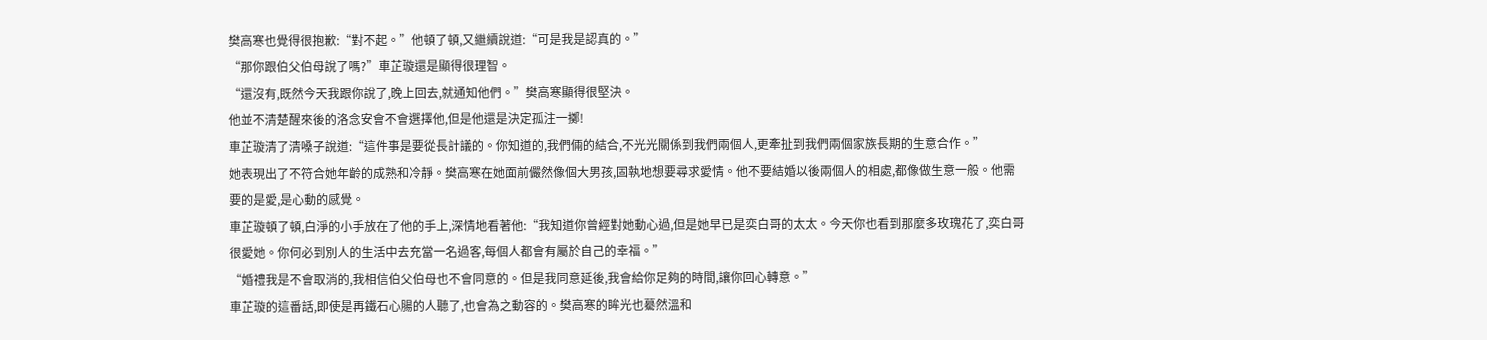樊高寒也覺得很抱歉:“對不起。”他頓了頓,又繼續說道:“可是我是認真的。”
“那你跟伯父伯母說了嗎?”車芷璇還是顯得很理智。
“還沒有,既然今天我跟你說了,晚上回去,就通知他們。”樊高寒顯得很堅決。
他並不清楚醒來後的洛念安會不會選擇他,但是他還是決定孤注一擲!
車芷璇清了清嗓子說道:“這件事是要從長計議的。你知道的,我們倆的結合,不光光關係到我們兩個人,更牽扯到我們兩個家族長期的生意合作。”
她表現出了不符合她年齡的成熟和冷靜。樊高寒在她面前儼然像個大男孩,固執地想要尋求愛情。他不要結婚以後兩個人的相處,都像做生意一般。他需要的是愛,是心動的感覺。
車芷璇頓了頓,白淨的小手放在了他的手上,深情地看著他:“我知道你曾經對她動心過,但是她早已是奕白哥的太太。今天你也看到那麼多玫瑰花了,奕白哥很愛她。你何必到別人的生活中去充當一名過客,每個人都會有屬於自己的幸福。”
“婚禮我是不會取消的,我相信伯父伯母也不會同意的。但是我同意延後,我會給你足夠的時間,讓你回心轉意。”
車芷璇的這番話,即使是再鐵石心腸的人聽了,也會為之動容的。樊高寒的眸光也驀然溫和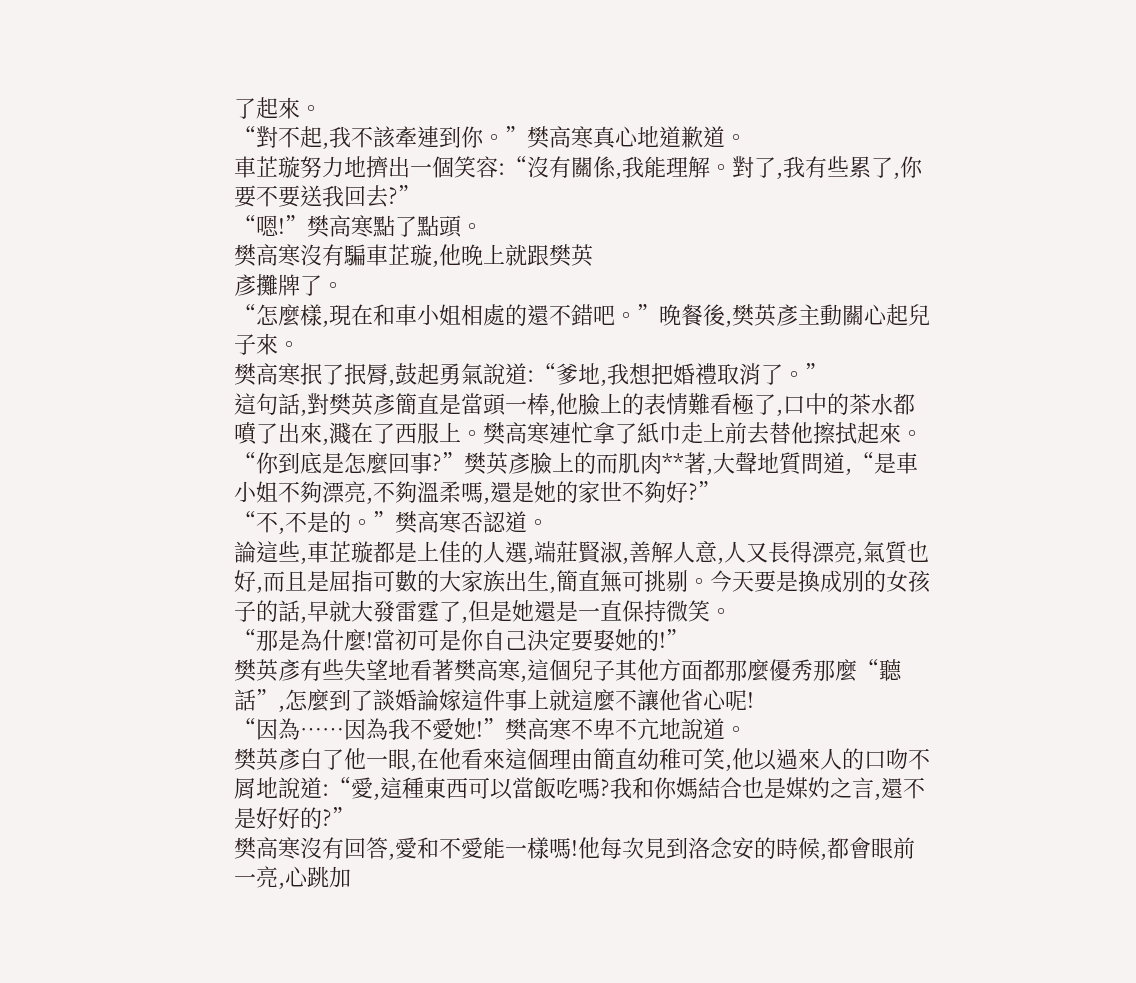了起來。
“對不起,我不該牽連到你。”樊高寒真心地道歉道。
車芷璇努力地擠出一個笑容:“沒有關係,我能理解。對了,我有些累了,你要不要送我回去?”
“嗯!”樊高寒點了點頭。
樊高寒沒有騙車芷璇,他晚上就跟樊英
彥攤牌了。
“怎麼樣,現在和車小姐相處的還不錯吧。”晚餐後,樊英彥主動關心起兒子來。
樊高寒抿了抿脣,鼓起勇氣說道:“爹地,我想把婚禮取消了。”
這句話,對樊英彥簡直是當頭一棒,他臉上的表情難看極了,口中的茶水都噴了出來,濺在了西服上。樊高寒連忙拿了紙巾走上前去替他擦拭起來。
“你到底是怎麼回事?”樊英彥臉上的而肌肉**著,大聲地質問道,“是車小姐不夠漂亮,不夠溫柔嗎,還是她的家世不夠好?”
“不,不是的。”樊高寒否認道。
論這些,車芷璇都是上佳的人選,端莊賢淑,善解人意,人又長得漂亮,氣質也好,而且是屈指可數的大家族出生,簡直無可挑剔。今天要是換成別的女孩子的話,早就大發雷霆了,但是她還是一直保持微笑。
“那是為什麼!當初可是你自己決定要娶她的!”
樊英彥有些失望地看著樊高寒,這個兒子其他方面都那麼優秀那麼“聽話”,怎麼到了談婚論嫁這件事上就這麼不讓他省心呢!
“因為……因為我不愛她!”樊高寒不卑不亢地說道。
樊英彥白了他一眼,在他看來這個理由簡直幼稚可笑,他以過來人的口吻不屑地說道:“愛,這種東西可以當飯吃嗎?我和你媽結合也是媒妁之言,還不是好好的?”
樊高寒沒有回答,愛和不愛能一樣嗎!他每次見到洛念安的時候,都會眼前一亮,心跳加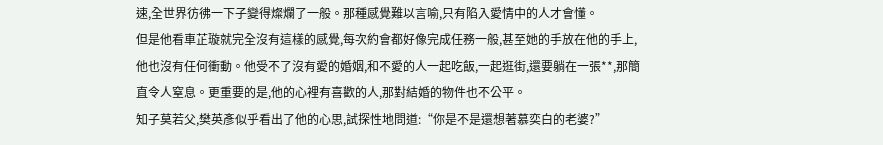速,全世界彷彿一下子變得燦爛了一般。那種感覺難以言喻,只有陷入愛情中的人才會懂。
但是他看車芷璇就完全沒有這樣的感覺,每次約會都好像完成任務一般,甚至她的手放在他的手上,他也沒有任何衝動。他受不了沒有愛的婚姻,和不愛的人一起吃飯,一起逛街,還要躺在一張**,那簡直令人窒息。更重要的是,他的心裡有喜歡的人,那對結婚的物件也不公平。
知子莫若父,樊英彥似乎看出了他的心思,試探性地問道:“你是不是還想著慕奕白的老婆?”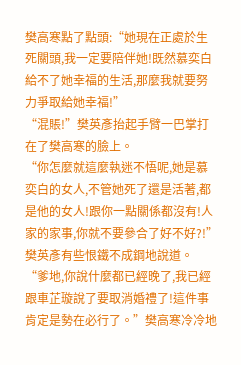樊高寒點了點頭:“她現在正處於生死關頭,我一定要陪伴她!既然慕奕白給不了她幸福的生活,那麼我就要努力爭取給她幸福!”
“混賬!”樊英彥抬起手臂一巴掌打在了樊高寒的臉上。
“你怎麼就這麼執迷不悟呢,她是慕奕白的女人,不管她死了還是活著,都是他的女人!跟你一點關係都沒有!人家的家事,你就不要參合了好不好?!”樊英彥有些恨鐵不成鋼地說道。
“爹地,你說什麼都已經晚了,我已經跟車芷璇說了要取消婚禮了!這件事肯定是勢在必行了。”樊高寒冷冷地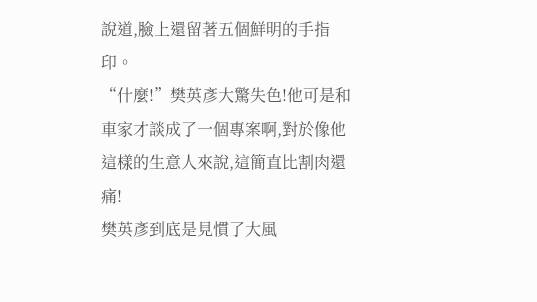說道,臉上還留著五個鮮明的手指印。
“什麼!”樊英彥大驚失色!他可是和車家才談成了一個專案啊,對於像他這樣的生意人來說,這簡直比割肉還痛!
樊英彥到底是見慣了大風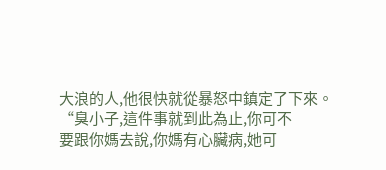大浪的人,他很快就從暴怒中鎮定了下來。
“臭小子,這件事就到此為止,你可不
要跟你媽去說,你媽有心臟病,她可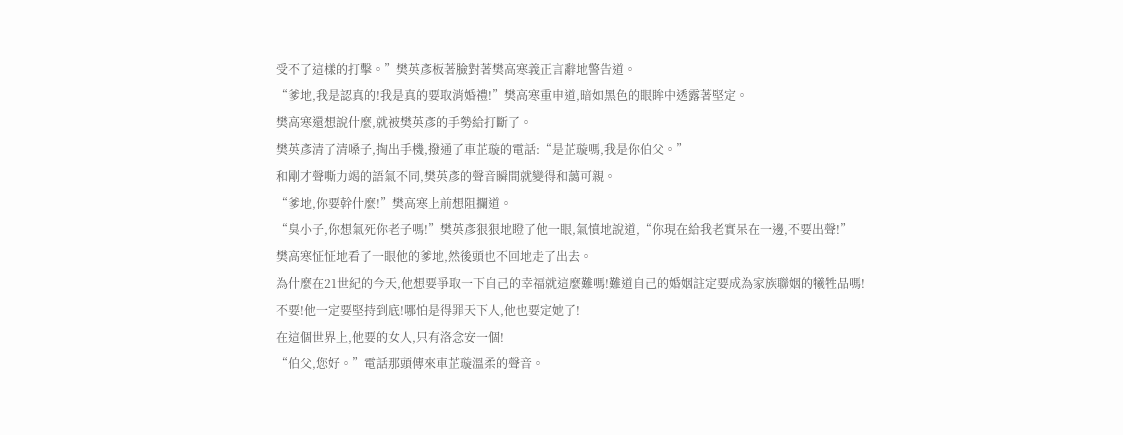受不了這樣的打擊。”樊英彥板著臉對著樊高寒義正言辭地警告道。
“爹地,我是認真的!我是真的要取消婚禮!”樊高寒重申道,暗如黑色的眼眸中透露著堅定。
樊高寒還想說什麼,就被樊英彥的手勢給打斷了。
樊英彥清了清嗓子,掏出手機,撥通了車芷璇的電話:“是芷璇嗎,我是你伯父。”
和剛才聲嘶力竭的語氣不同,樊英彥的聲音瞬間就變得和藹可親。
“爹地,你要幹什麼!”樊高寒上前想阻攔道。
“臭小子,你想氣死你老子嗎!”樊英彥狠狠地瞪了他一眼,氣憤地說道,“你現在給我老實呆在一邊,不要出聲!”
樊高寒怔怔地看了一眼他的爹地,然後頭也不回地走了出去。
為什麼在21世紀的今天,他想要爭取一下自己的幸福就這麼難嗎!難道自己的婚姻註定要成為家族聯姻的犧牲品嗎!
不要!他一定要堅持到底!哪怕是得罪天下人,他也要定她了!
在這個世界上,他要的女人,只有洛念安一個!
“伯父,您好。”電話那頭傳來車芷璇溫柔的聲音。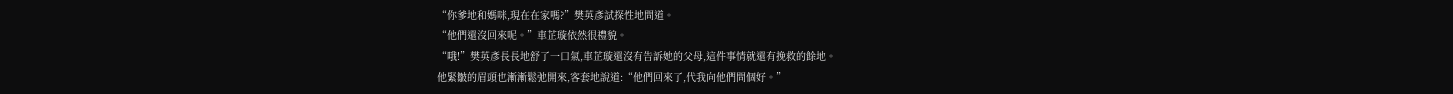“你爹地和媽咪,現在在家嗎?”樊英彥試探性地問道。
“他們還沒回來呢。”車芷璇依然很禮貌。
“哦!”樊英彥長長地舒了一口氣,車芷璇還沒有告訴她的父母,這件事情就還有挽救的餘地。
他緊皺的眉頭也漸漸鬆弛開來,客套地說道:“他們回來了,代我向他們問個好。”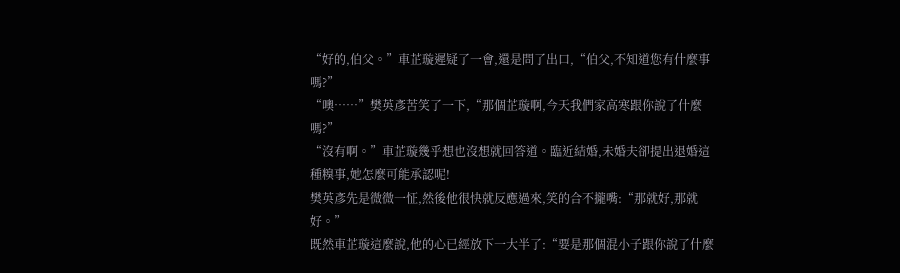“好的,伯父。”車芷璇遲疑了一會,還是問了出口,“伯父,不知道您有什麼事嗎?”
“噢……”樊英彥苦笑了一下,“那個芷璇啊,今天我們家高寒跟你說了什麼嗎?”
“沒有啊。”車芷璇幾乎想也沒想就回答道。臨近結婚,未婚夫卻提出退婚這種糗事,她怎麼可能承認呢!
樊英彥先是微微一怔,然後他很快就反應過來,笑的合不攏嘴:“那就好,那就好。”
既然車芷璇這麼說,他的心已經放下一大半了:“要是那個混小子跟你說了什麼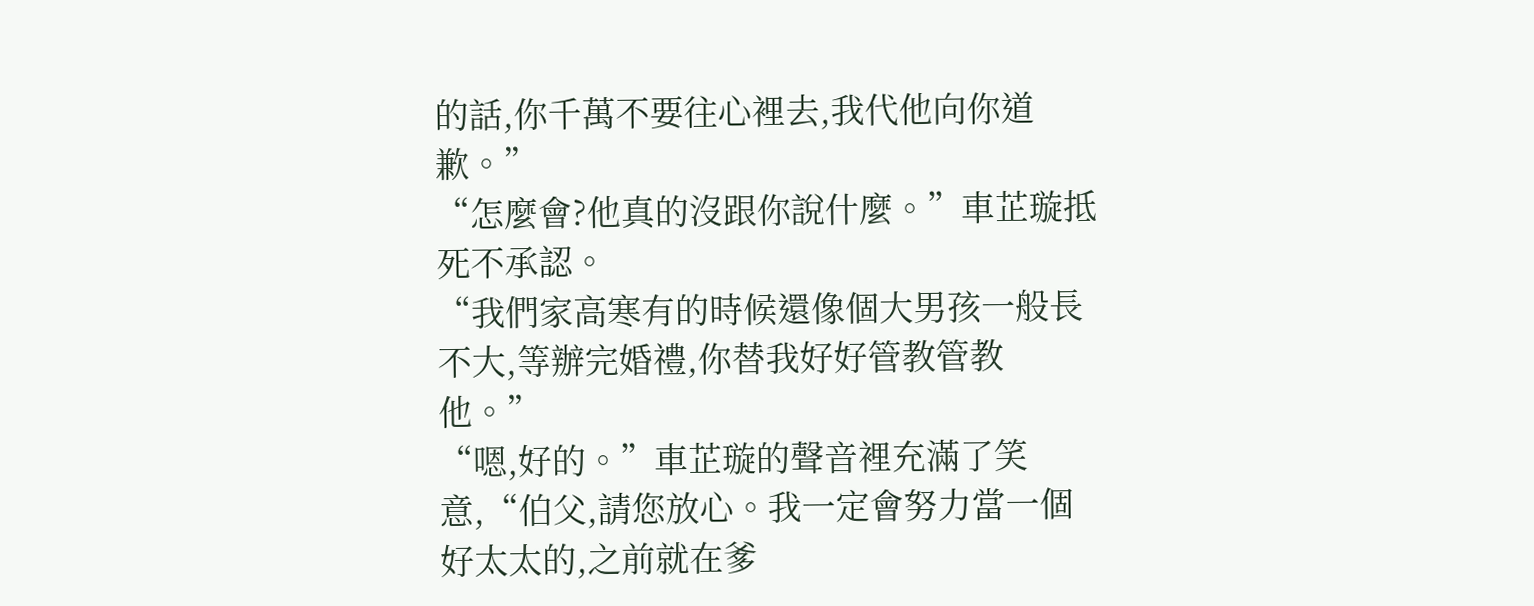的話,你千萬不要往心裡去,我代他向你道歉。”
“怎麼會?他真的沒跟你說什麼。”車芷璇抵死不承認。
“我們家高寒有的時候還像個大男孩一般長不大,等辦完婚禮,你替我好好管教管教他。”
“嗯,好的。”車芷璇的聲音裡充滿了笑意,“伯父,請您放心。我一定會努力當一個好太太的,之前就在爹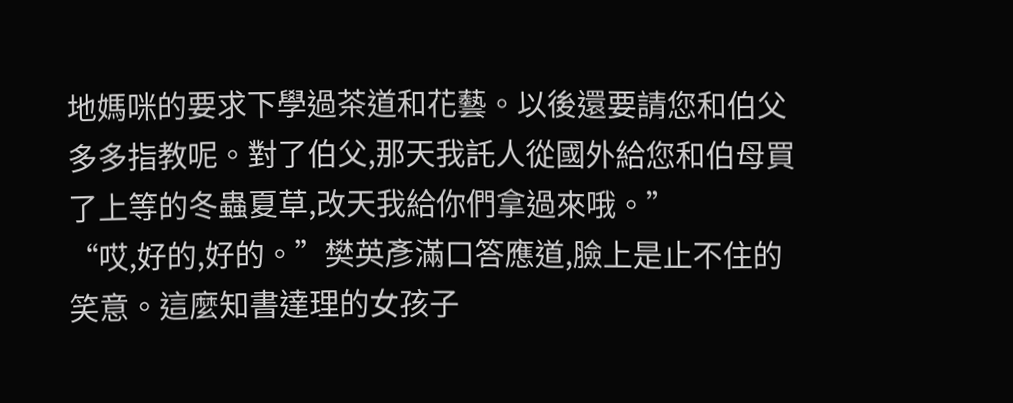地媽咪的要求下學過茶道和花藝。以後還要請您和伯父多多指教呢。對了伯父,那天我託人從國外給您和伯母買了上等的冬蟲夏草,改天我給你們拿過來哦。”
“哎,好的,好的。”樊英彥滿口答應道,臉上是止不住的笑意。這麼知書達理的女孩子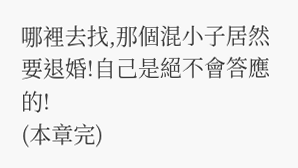哪裡去找,那個混小子居然要退婚!自己是絕不會答應的!
(本章完)